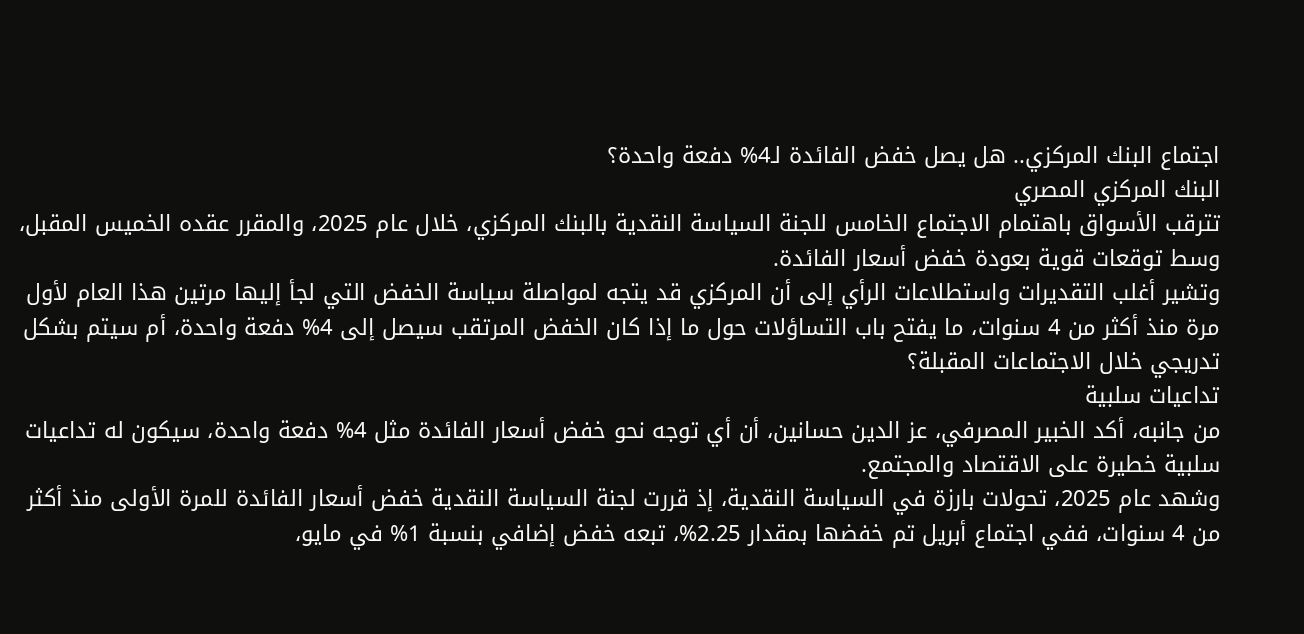اجتماع البنك المركزي.. هل يصل خفض الفائدة لـ4% دفعة واحدة؟
البنك المركزي المصري
تترقب الأسواق باهتمام الاجتماع الخامس للجنة السياسة النقدية بالبنك المركزي، خلال عام 2025، والمقرر عقده الخميس المقبل، وسط توقعات قوية بعودة خفض أسعار الفائدة.
وتشير أغلب التقديرات واستطلاعات الرأي إلى أن المركزي قد يتجه لمواصلة سياسة الخفض التي لجأ إليها مرتين هذا العام لأول مرة منذ أكثر من 4 سنوات، ما يفتح باب التساؤلات حول ما إذا كان الخفض المرتقب سيصل إلى 4% دفعة واحدة، أم سيتم بشكل تدريجي خلال الاجتماعات المقبلة؟
تداعيات سلبية
من جانبه، أكد الخبير المصرفي، عز الدين حسانين، أن أي توجه نحو خفض أسعار الفائدة مثل 4% دفعة واحدة، سيكون له تداعيات سلبية خطيرة على الاقتصاد والمجتمع.
وشهد عام 2025، تحولات بارزة في السياسة النقدية، إذ قررت لجنة السياسة النقدية خفض أسعار الفائدة للمرة الأولى منذ أكثر من 4 سنوات، ففي اجتماع أبريل تم خفضها بمقدار 2.25%، تبعه خفض إضافي بنسبة 1% في مايو،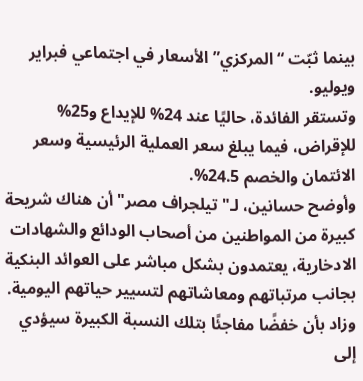بينما ثبّت “المركزي” الأسعار في اجتماعي فبراير ويوليو.
وتستقر الفائدة، حاليًا عند 24% للإيداع و25% للإقراض، فيما يبلغ سعر العملية الرئيسية وسعر الائتمان والخصم 24.5%.
وأوضح حسانين، لـ"تيلجراف مصر" أن هناك شريحة كبيرة من المواطنين من أصحاب الودائع والشهادات الادخارية، يعتمدون بشكل مباشر على العوائد البنكية بجانب مرتباتهم ومعاشاتهم لتسيير حياتهم اليومية.
وزاد بأن خفضًا مفاجئًا بتلك النسبة الكبيرة سيؤدي إلى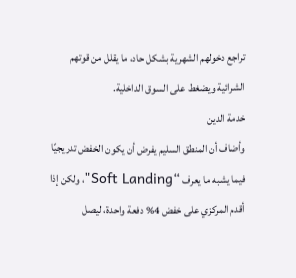تراجع دخولهم الشهرية بشكل حاد، ما يقلل من قوتهم الشرائية ويضغط على السوق الداخلية.
خدمة الدين
وأضاف أن المنطق السليم يفرض أن يكون الخفض تدريجيًا فيما يشبه ما يعرف “Soft Landing"، ولكن إذا أقدم المركزي على خفض 4% دفعة واحدة، ليصل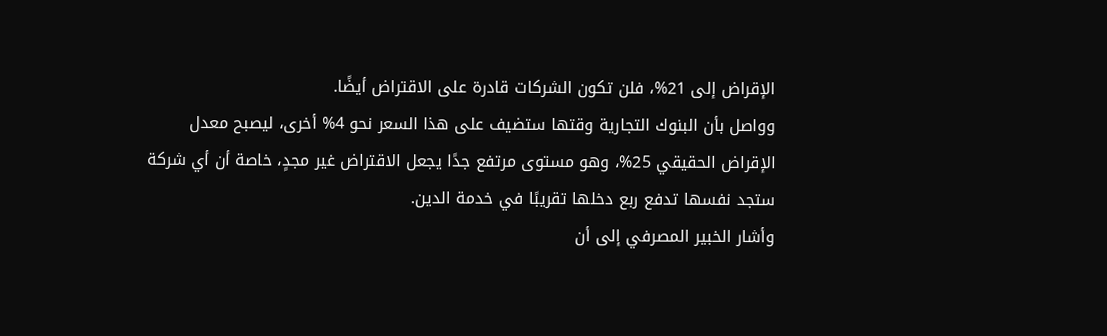الإقراض إلى 21%، فلن تكون الشركات قادرة على الاقتراض أيضًا.
وواصل بأن البنوك التجارية وقتها ستضيف على هذا السعر نحو 4% أخرى، ليصبح معدل الإقراض الحقيقي 25%، وهو مستوى مرتفع جدًا يجعل الاقتراض غير مجدٍ، خاصة أن أي شركة ستجد نفسها تدفع ربع دخلها تقريبًا في خدمة الدين.
وأشار الخبير المصرفي إلى أن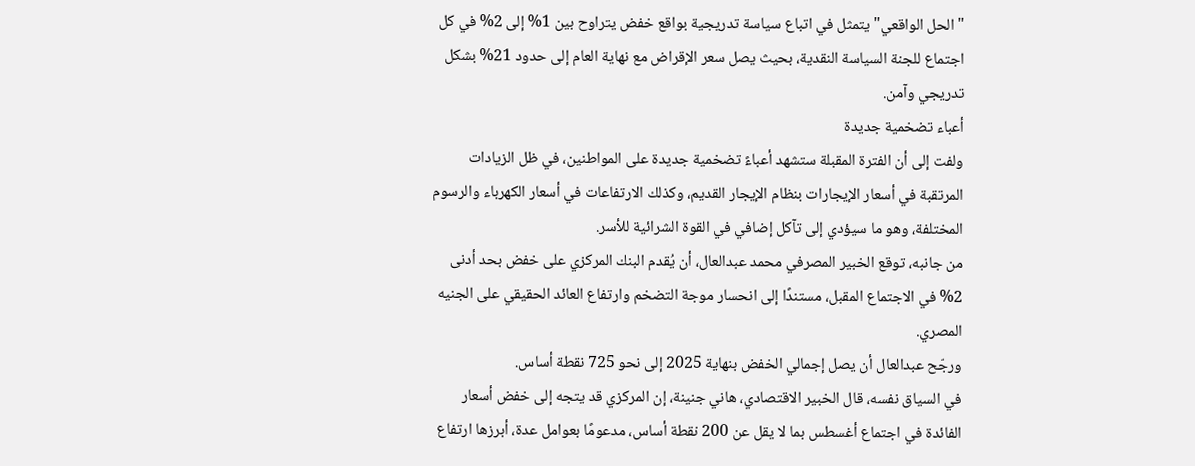"الحل الواقعي" يتمثل في اتباع سياسة تدريجية بواقع خفض يتراوح بين 1% إلى 2% في كل اجتماع للجنة السياسة النقدية، بحيث يصل سعر الإقراض مع نهاية العام إلى حدود 21% بشكل تدريجي وآمن.
أعباء تضخمية جديدة
ولفت إلى أن الفترة المقبلة ستشهد أعباءً تضخمية جديدة على المواطنين، في ظل الزيادات المرتقبة في أسعار الإيجارات بنظام الإيجار القديم، وكذلك الارتفاعات في أسعار الكهرباء والرسوم المختلفة، وهو ما سيؤدي إلى تآكل إضافي في القوة الشرائية للأسر.
من جانبه، توقع الخبير المصرفي محمد عبدالعال، أن يُقدم البنك المركزي على خفض بحد أدنى 2% في الاجتماع المقبل، مستندًا إلى انحسار موجة التضخم وارتفاع العائد الحقيقي على الجنيه المصري.
ورجّح عبدالعال أن يصل إجمالي الخفض بنهاية 2025 إلى نحو 725 نقطة أساس.
في السياق نفسه، قال الخبير الاقتصادي، هاني جنينة، إن المركزي قد يتجه إلى خفض أسعار الفائدة في اجتماع أغسطس بما لا يقل عن 200 نقطة أساس، مدعومًا بعوامل عدة، أبرزها ارتفاع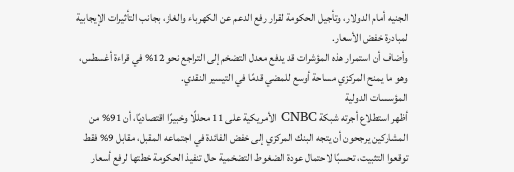الجنيه أمام الدولار، وتأجيل الحكومة لقرار رفع الدعم عن الكهرباء والغاز، بجانب التأثيرات الإيجابية لمبادرة خفض الأسعار.
وأضاف أن استمرار هذه المؤشرات قد يدفع معدل التضخم إلى التراجع نحو 12% في قراءة أغسطس، وهو ما يمنح المركزي مساحة أوسع للمضي قدمًا في التيسير النقدي.
المؤسسات الدولية
أظهر استطلاع أجرته شبكة CNBC الأمريكية على 11 محللًا وخبيرًا اقتصاديًا، أن 91% من المشاركين يرجحون أن يتجه البنك المركزي إلى خفض الفائدة في اجتماعه المقبل، مقابل 9% فقط توقعوا التثبيت، تحسبًا لاحتمال عودة الضغوط التضخمية حال تنفيذ الحكومة خطتها لرفع أسعار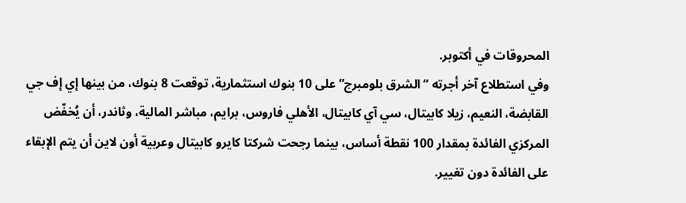المحروقات في أكتوبر.
وفي استطلاع آخر أجرته “الشرق بلومبرج” على 10 بنوك استثمارية، توقعت 8 بنوك، من بينها إي إف جي القابضة، النعيم، زيلا كابيتال، سي آي كابيتال، الأهلي فاروس، برايم، مباشر المالية، وثاندر، أن يُخفّض المركزي الفائدة بمقدار 100 نقطة أساس، بينما رجحت شركتا كايرو كابيتال وعربية أون لاين أن يتم الإبقاء على الفائدة دون تغيير.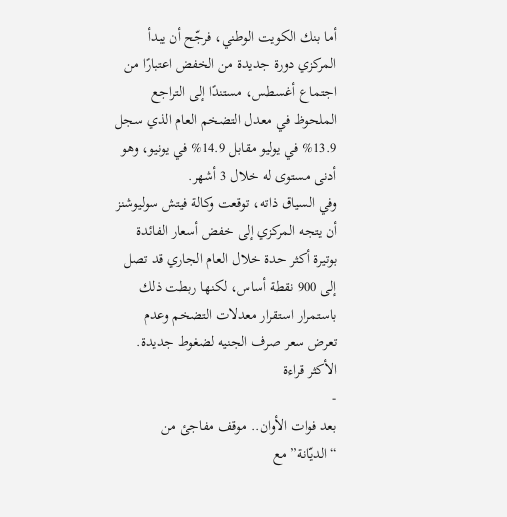أما بنك الكويت الوطني، فرجّح أن يبدأ المركزي دورة جديدة من الخفض اعتبارًا من اجتماع أغسطس، مستندًا إلى التراجع الملحوظ في معدل التضخم العام الذي سجل 13.9% في يوليو مقابل 14.9% في يونيو، وهو أدنى مستوى له خلال 3 أشهر.
وفي السياق ذاته، توقعت وكالة فيتش سوليوشنز أن يتجه المركزي إلى خفض أسعار الفائدة بوتيرة أكثر حدة خلال العام الجاري قد تصل إلى 900 نقطة أساس، لكنها ربطت ذلك باستمرار استقرار معدلات التضخم وعدم تعرض سعر صرف الجنيه لضغوط جديدة.
الأكثر قراءة
-
بعد فوات الأوان.. موقف مفاجئ من “الديّانة” مع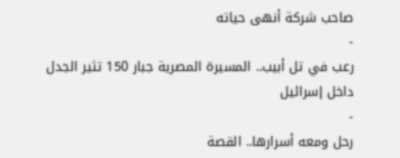صاحب شركة أنهى حياته
-
رعب في تل أبيب.. المسيرة المصرية جبار 150 تثير الجدل داخل إسرائيل
-
رحل ومعه أسرارها.. القصة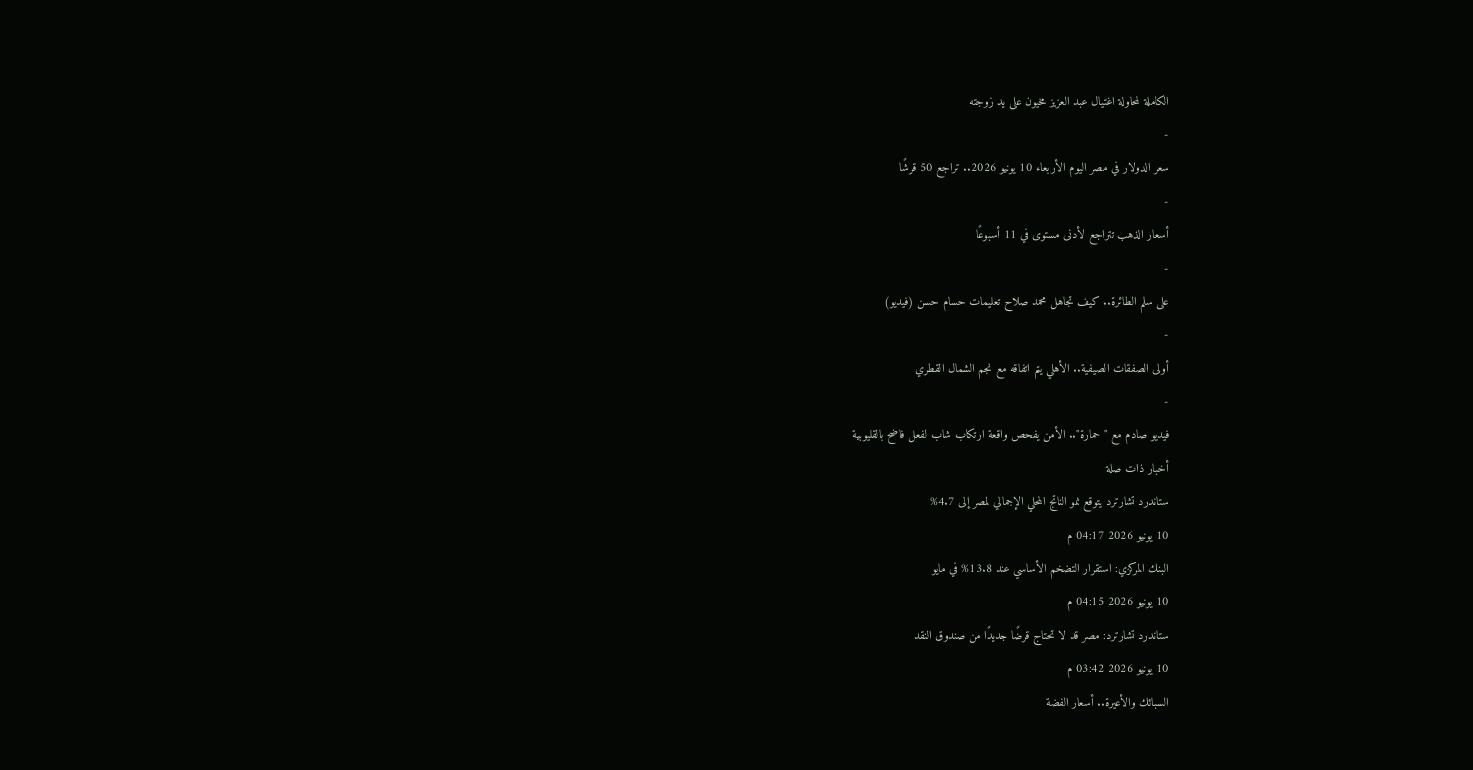الكاملة لمحاولة اغتيال عبد العزيز مخيون على يد زوجته
-
سعر الدولار في مصر اليوم الأربعاء 10 يونيو 2026.. تراجع 50 قرشًا
-
أسعار الذهب تتراجع لأدنى مستوى في 11 أسبوعًا
-
على سلم الطائرة.. كيف تجاهل محمد صلاح تعليمات حسام حسن (فيديو)
-
أولى الصفقات الصيفية.. الأهلي يتم اتفاقه مع نجم الشمال القطري
-
فيديو صادم مع "حمارة".. الأمن يفحص واقعة ارتكاب شاب لفعل فاضح بالقليوبية
أخبار ذات صلة
ستاندرد تشارترد يتوقع نمو الناتج المحلي الإجمالي لمصر إلى 4.7%
10 يونيو 2026 04:17 م
البنك المركزي: استقرار التضخم الأساسي عند 13.8% في مايو
10 يونيو 2026 04:15 م
ستاندرد تشارترد: مصر قد لا تحتاج قرضًا جديدًا من صندوق النقد
10 يونيو 2026 03:42 م
السبائك والأعيرة.. أسعار الفضة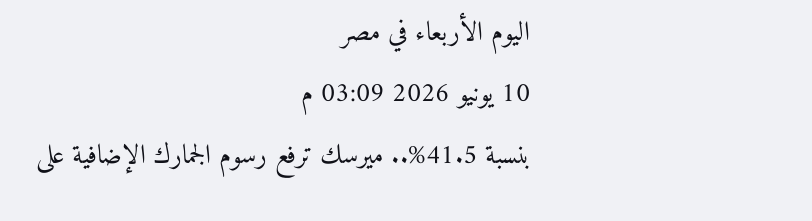اليوم الأربعاء في مصر
10 يونيو 2026 03:09 م
بنسبة 41.5%.. ميرسك ترفع رسوم الجمارك الإضافية على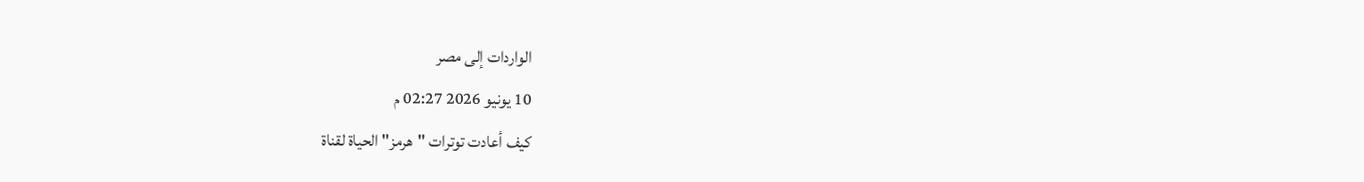الواردات إلى مصر
10 يونيو 2026 02:27 م
كيف أعادت توترات "هرمز" الحياة لقناة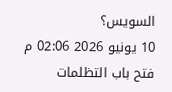السويس؟
10 يونيو 2026 02:06 م
فتح باب التظلمات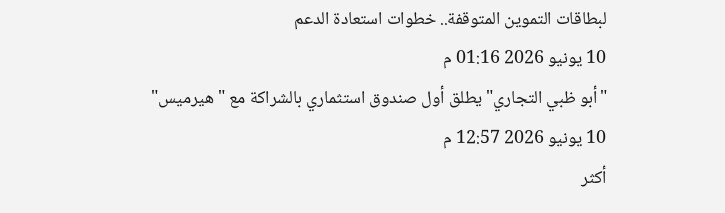لبطاقات التموين المتوقفة.. خطوات استعادة الدعم
10 يونيو 2026 01:16 م
"أبو ظبي التجاري" يطلق أول صندوق استثماري بالشراكة مع "هيرميس"
10 يونيو 2026 12:57 م
أكثر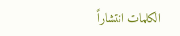الكلمات انتشاراً